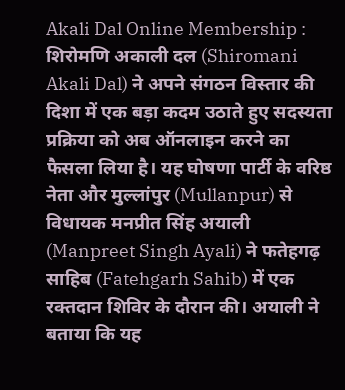Akali Dal Online Membership : शिरोमणि अकाली दल (Shiromani Akali Dal) ने अपने संगठन विस्तार की दिशा में एक बड़ा कदम उठाते हुए सदस्यता प्रक्रिया को अब ऑनलाइन करने का फैसला लिया है। यह घोषणा पार्टी के वरिष्ठ नेता और मुल्लांपुर (Mullanpur) से विधायक मनप्रीत सिंह अयाली (Manpreet Singh Ayali) ने फतेहगढ़ साहिब (Fatehgarh Sahib) में एक रक्तदान शिविर के दौरान की। अयाली ने बताया कि यह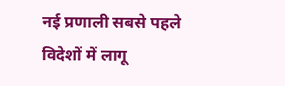नई प्रणाली सबसे पहले विदेशों में लागू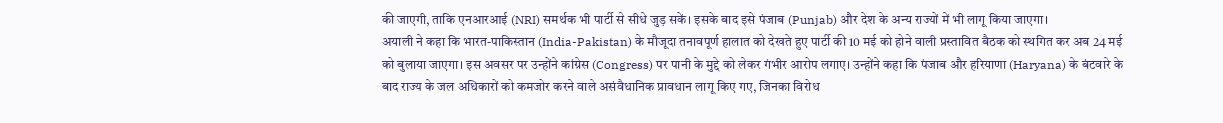की जाएगी, ताकि एनआरआई (NRI) समर्थक भी पार्टी से सीधे जुड़ सकें। इसके बाद इसे पंजाब (Punjab) और देश के अन्य राज्यों में भी लागू किया जाएगा।
अयाली ने कहा कि भारत-पाकिस्तान (India-Pakistan) के मौजूदा तनावपूर्ण हालात को देखते हुए पार्टी की 10 मई को होने वाली प्रस्तावित बैठक को स्थगित कर अब 24 मई को बुलाया जाएगा। इस अवसर पर उन्होंने कांग्रेस (Congress) पर पानी के मुद्दे को लेकर गंभीर आरोप लगाए। उन्होंने कहा कि पंजाब और हरियाणा (Haryana) के बंटवारे के बाद राज्य के जल अधिकारों को कमजोर करने वाले असंवैधानिक प्रावधान लागू किए गए, जिनका विरोध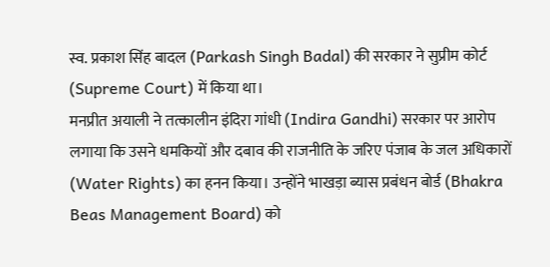स्व. प्रकाश सिंह बादल (Parkash Singh Badal) की सरकार ने सुप्रीम कोर्ट (Supreme Court) में किया था।
मनप्रीत अयाली ने तत्कालीन इंदिरा गांधी (Indira Gandhi) सरकार पर आरोप लगाया कि उसने धमकियों और दबाव की राजनीति के जरिए पंजाब के जल अधिकारों (Water Rights) का हनन किया। उन्होंने भाखड़ा ब्यास प्रबंधन बोर्ड (Bhakra Beas Management Board) को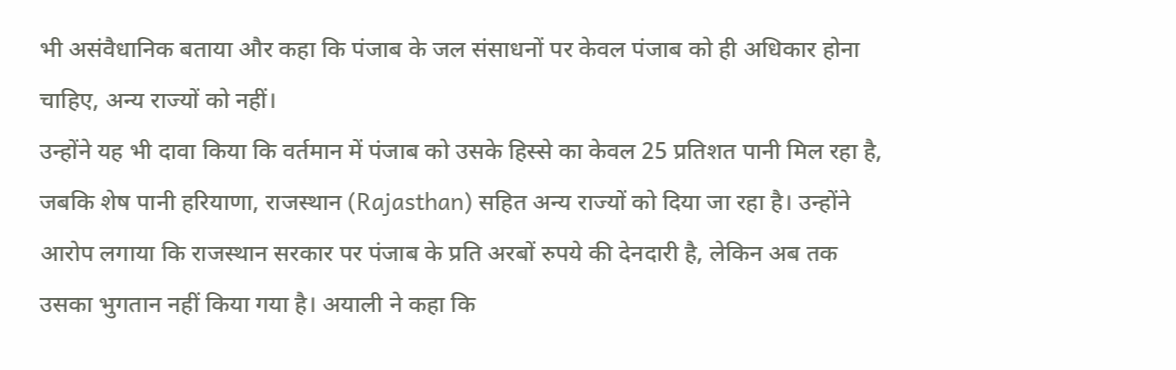भी असंवैधानिक बताया और कहा कि पंजाब के जल संसाधनों पर केवल पंजाब को ही अधिकार होना चाहिए, अन्य राज्यों को नहीं।
उन्होंने यह भी दावा किया कि वर्तमान में पंजाब को उसके हिस्से का केवल 25 प्रतिशत पानी मिल रहा है, जबकि शेष पानी हरियाणा, राजस्थान (Rajasthan) सहित अन्य राज्यों को दिया जा रहा है। उन्होंने आरोप लगाया कि राजस्थान सरकार पर पंजाब के प्रति अरबों रुपये की देनदारी है, लेकिन अब तक उसका भुगतान नहीं किया गया है। अयाली ने कहा कि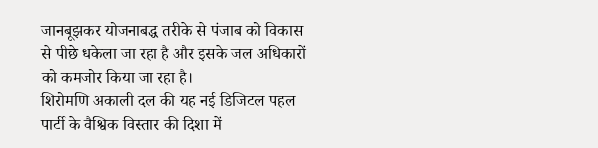जानबूझकर योजनाबद्ध तरीके से पंजाब को विकास से पीछे धकेला जा रहा है और इसके जल अधिकारों को कमजोर किया जा रहा है।
शिरोमणि अकाली दल की यह नई डिजिटल पहल पार्टी के वैश्विक विस्तार की दिशा में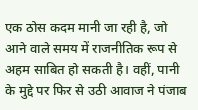एक ठोस कदम मानी जा रही है, जो आने वाले समय में राजनीतिक रूप से अहम साबित हो सकती है। वहीं, पानी के मुद्दे पर फिर से उठी आवाज ने पंजाब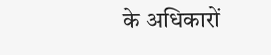के अधिकारों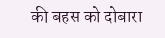की बहस को दोबारा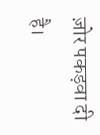ज़ोर पकड़वा दी है।